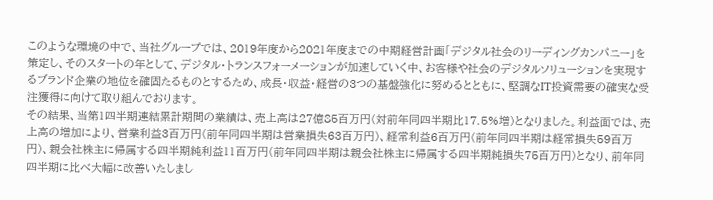このような環境の中で、当社グループでは、2019年度から2021年度までの中期経営計画「デジタル社会のリーディングカンパニー」を策定し、そのスタートの年として、デジタル・トランスフォーメーションが加速していく中、お客様や社会のデジタルソリューションを実現するブランド企業の地位を確固たるものとするため、成長・収益・経営の3つの基盤強化に努めるとともに、堅調なIT投資需要の確実な受注獲得に向けて取り組んでおります。
その結果、当第1四半期連結累計期間の業績は、売上高は27億85百万円(対前年同四半期比17.5%増)となりました。利益面では、売上高の増加により、営業利益3百万円(前年同四半期は営業損失63百万円)、経常利益6百万円(前年同四半期は経常損失59百万円)、親会社株主に帰属する四半期純利益11百万円(前年同四半期は親会社株主に帰属する四半期純損失75百万円)となり、前年同四半期に比べ大幅に改善いたしまし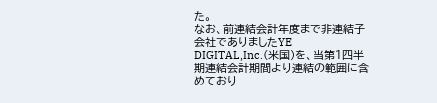た。
なお、前連結会計年度まで非連結子会社でありましたYE DIGITAL,Inc.(米国)を、当第1四半期連結会計期間より連結の範囲に含めており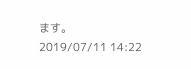ます。
2019/07/11 14:22